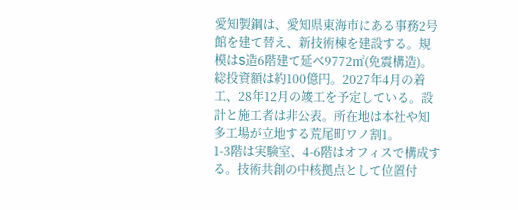愛知製鋼は、愛知県東海市にある事務2号館を建て替え、新技術棟を建設する。規模はS造6階建て延べ9772㎡(免震構造)。総投資額は約100億円。2027年4月の着工、28年12月の竣工を予定している。設計と施工者は非公表。所在地は本社や知多工場が立地する荒尾町ワノ割1。
1-3階は実験室、4-6階はオフィスで構成する。技術共創の中核拠点として位置付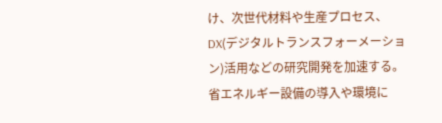け、次世代材料や生産プロセス、DX(デジタルトランスフォーメーション)活用などの研究開発を加速する。
省エネルギー設備の導入や環境に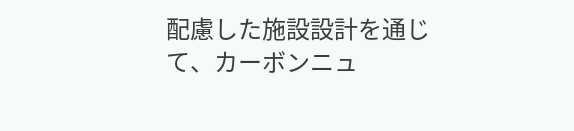配慮した施設設計を通じて、カーボンニュ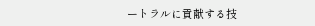ートラルに貢献する技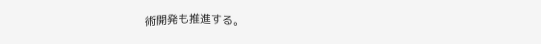術開発も推進する。